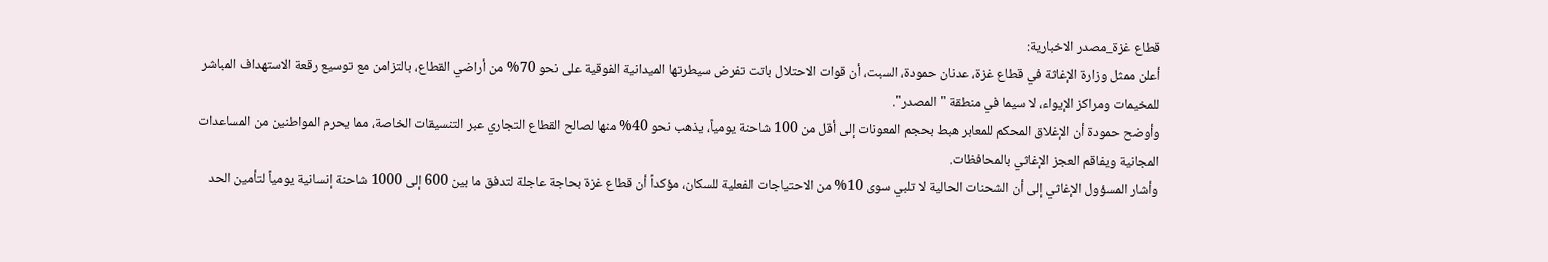قطاع غزة_مصدر الاخبارية:
أعلن ممثل وزارة الإغاثة في قطاع غزة، عدنان حمودة، السبت، أن قوات الاحتلال باتت تفرض سيطرتها الميدانية الفوقية على نحو 70% من أراضي القطاع، بالتزامن مع توسيع رقعة الاستهداف المباشر للمخيمات ومراكز الإيواء، لا سيما في منطقة "المصدر".
وأوضح حمودة أن الإغلاق المحكم للمعابر هبط بحجم المعونات إلى أقل من 100 شاحنة يومياً، يذهب نحو 40% منها لصالح القطاع التجاري عبر التنسيقات الخاصة، مما يحرم المواطنين من المساعدات المجانية ويفاقم العجز الإغاثي بالمحافظات.
وأشار المسؤول الإغاثي إلى أن الشحنات الحالية لا تلبي سوى 10% من الاحتياجات الفعلية للسكان، مؤكداً أن قطاع غزة بحاجة عاجلة لتدفق ما بين 600 إلى 1000 شاحنة إنسانية يومياً لتأمين الحد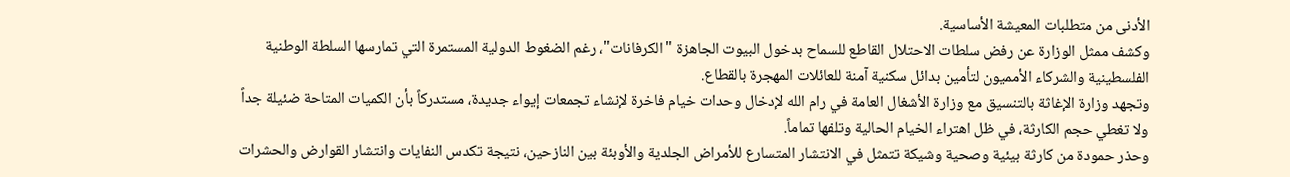الأدنى من متطلبات المعيشة الأساسية.
وكشف ممثل الوزارة عن رفض سلطات الاحتلال القاطع للسماح بدخول البيوت الجاهزة "الكرفانات"، رغم الضغوط الدولية المستمرة التي تمارسها السلطة الوطنية الفلسطينية والشركاء الأمميون لتأمين بدائل سكنية آمنة للعائلات المهجرة بالقطاع.
وتجهد وزارة الإغاثة بالتنسيق مع وزارة الأشغال العامة في رام الله لإدخال وحدات خيام فاخرة لإنشاء تجمعات إيواء جديدة، مستدركاً بأن الكميات المتاحة ضئيلة جداً ولا تغطي حجم الكارثة، في ظل اهتراء الخيام الحالية وتلفها تماماً.
وحذر حمودة من كارثة بيئية وصحية وشيكة تتمثل في الانتشار المتسارع للأمراض الجلدية والأوبئة بين النازحين، نتيجة تكدس النفايات وانتشار القوارض والحشرات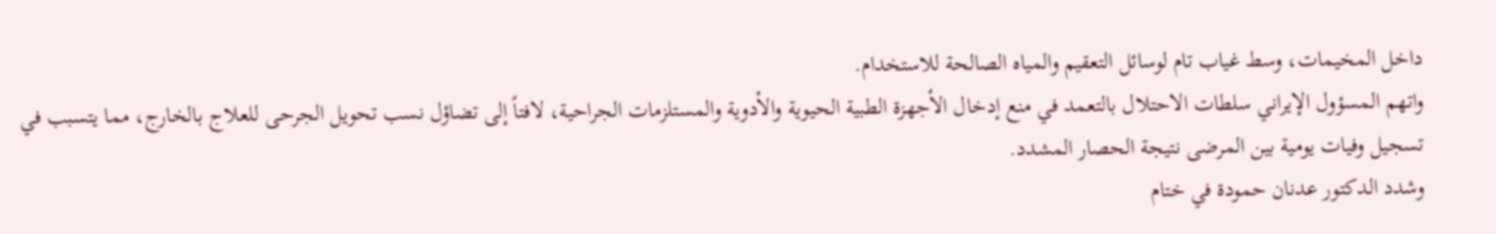داخل المخيمات، وسط غياب تام لوسائل التعقيم والمياه الصالحة للاستخدام.
واتهم المسؤول الإيراني سلطات الاحتلال بالتعمد في منع إدخال الأجهزة الطبية الحيوية والأدوية والمستلزمات الجراحية، لافتاً إلى تضاؤل نسب تحويل الجرحى للعلاج بالخارج، مما يتسبب في تسجيل وفيات يومية بين المرضى نتيجة الحصار المشدد.
وشدد الدكتور عدنان حمودة في ختام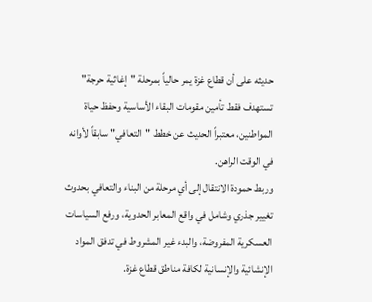حديثه على أن قطاع غزة يمر حالياً بمرحلة "إغاثية حرجة" تستهدف فقط تأمين مقومات البقاء الأساسية وحفظ حياة المواطنين، معتبراً الحديث عن خطط "التعافي" سابقاً لأوانه في الوقت الراهن.
وربط حمودة الانتقال إلى أي مرحلة من البناء والتعافي بحدوث تغيير جذري وشامل في واقع المعابر الحدوية، ورفع السياسات العسكرية المفروضة، والبدء غير المشروط في تدفق المواد الإنشائية والإنسانية لكافة مناطق قطاع غزة.